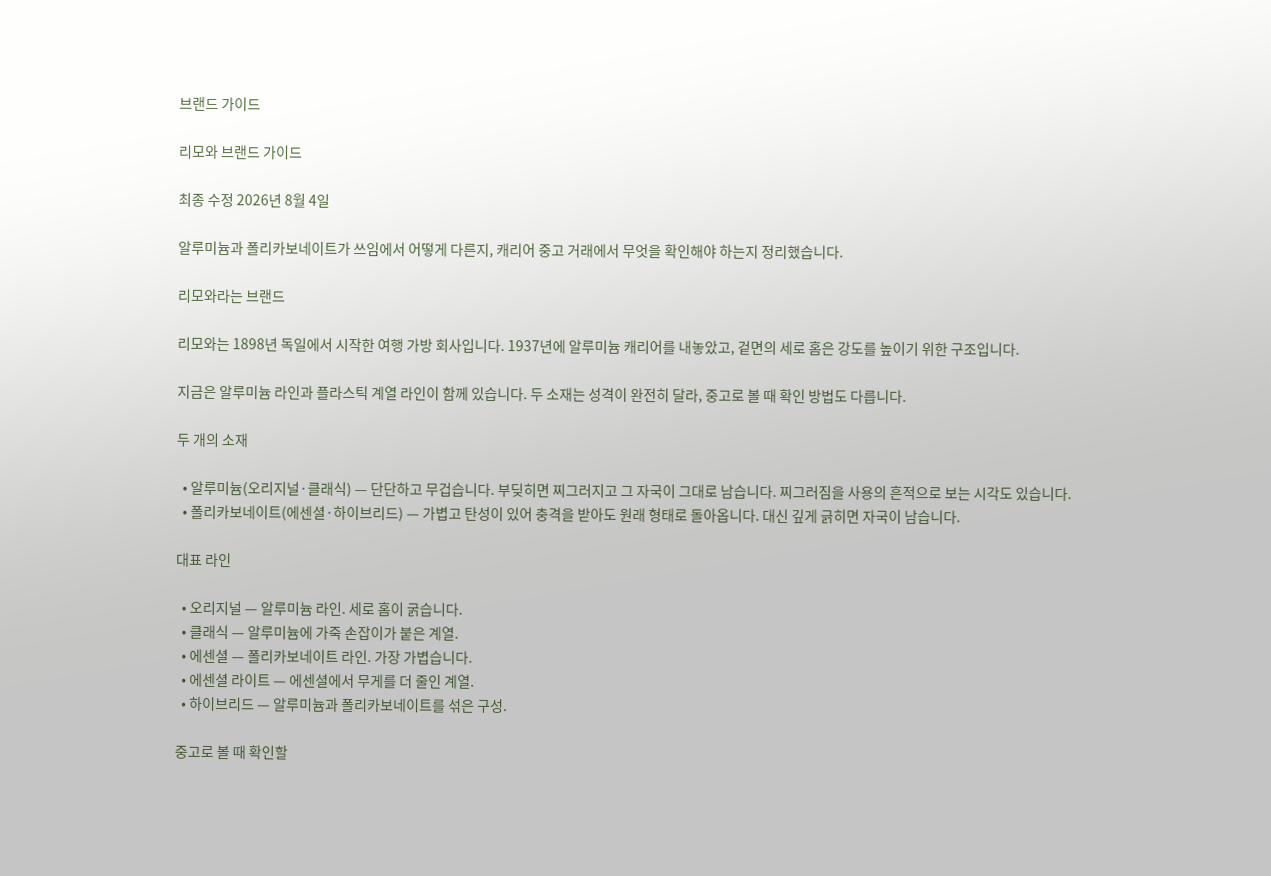브랜드 가이드

리모와 브랜드 가이드

최종 수정 2026년 8월 4일

알루미늄과 폴리카보네이트가 쓰임에서 어떻게 다른지, 캐리어 중고 거래에서 무엇을 확인해야 하는지 정리했습니다.

리모와라는 브랜드

리모와는 1898년 독일에서 시작한 여행 가방 회사입니다. 1937년에 알루미늄 캐리어를 내놓았고, 겉면의 세로 홈은 강도를 높이기 위한 구조입니다.

지금은 알루미늄 라인과 플라스틱 계열 라인이 함께 있습니다. 두 소재는 성격이 완전히 달라, 중고로 볼 때 확인 방법도 다릅니다.

두 개의 소재

  • 알루미늄(오리지널·클래식) — 단단하고 무겁습니다. 부딪히면 찌그러지고 그 자국이 그대로 남습니다. 찌그러짐을 사용의 흔적으로 보는 시각도 있습니다.
  • 폴리카보네이트(에센셜·하이브리드) — 가볍고 탄성이 있어 충격을 받아도 원래 형태로 돌아옵니다. 대신 깊게 긁히면 자국이 남습니다.

대표 라인

  • 오리지널 — 알루미늄 라인. 세로 홈이 굵습니다.
  • 클래식 — 알루미늄에 가죽 손잡이가 붙은 계열.
  • 에센셜 — 폴리카보네이트 라인. 가장 가볍습니다.
  • 에센셜 라이트 — 에센셜에서 무게를 더 줄인 계열.
  • 하이브리드 — 알루미늄과 폴리카보네이트를 섞은 구성.

중고로 볼 때 확인할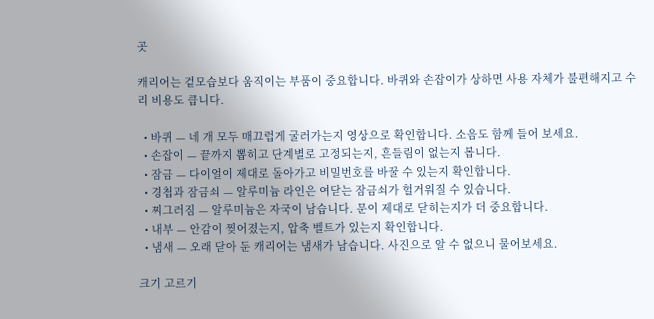곳

캐리어는 겉모습보다 움직이는 부품이 중요합니다. 바퀴와 손잡이가 상하면 사용 자체가 불편해지고 수리 비용도 큽니다.

  • 바퀴 — 네 개 모두 매끄럽게 굴러가는지 영상으로 확인합니다. 소음도 함께 들어 보세요.
  • 손잡이 — 끝까지 뽑히고 단계별로 고정되는지, 흔들림이 없는지 봅니다.
  • 잠금 — 다이얼이 제대로 돌아가고 비밀번호를 바꿀 수 있는지 확인합니다.
  • 경첩과 잠금쇠 — 알루미늄 라인은 여닫는 잠금쇠가 헐거워질 수 있습니다.
  • 찌그러짐 — 알루미늄은 자국이 남습니다. 문이 제대로 닫히는지가 더 중요합니다.
  • 내부 — 안감이 찢어졌는지, 압축 벨트가 있는지 확인합니다.
  • 냄새 — 오래 닫아 둔 캐리어는 냄새가 남습니다. 사진으로 알 수 없으니 물어보세요.

크기 고르기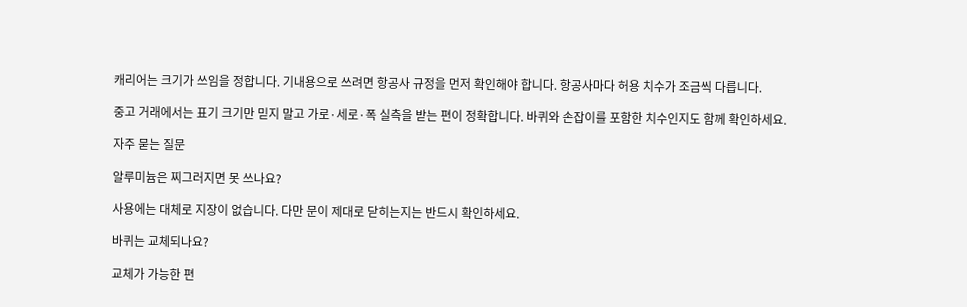캐리어는 크기가 쓰임을 정합니다. 기내용으로 쓰려면 항공사 규정을 먼저 확인해야 합니다. 항공사마다 허용 치수가 조금씩 다릅니다.

중고 거래에서는 표기 크기만 믿지 말고 가로·세로·폭 실측을 받는 편이 정확합니다. 바퀴와 손잡이를 포함한 치수인지도 함께 확인하세요.

자주 묻는 질문

알루미늄은 찌그러지면 못 쓰나요?

사용에는 대체로 지장이 없습니다. 다만 문이 제대로 닫히는지는 반드시 확인하세요.

바퀴는 교체되나요?

교체가 가능한 편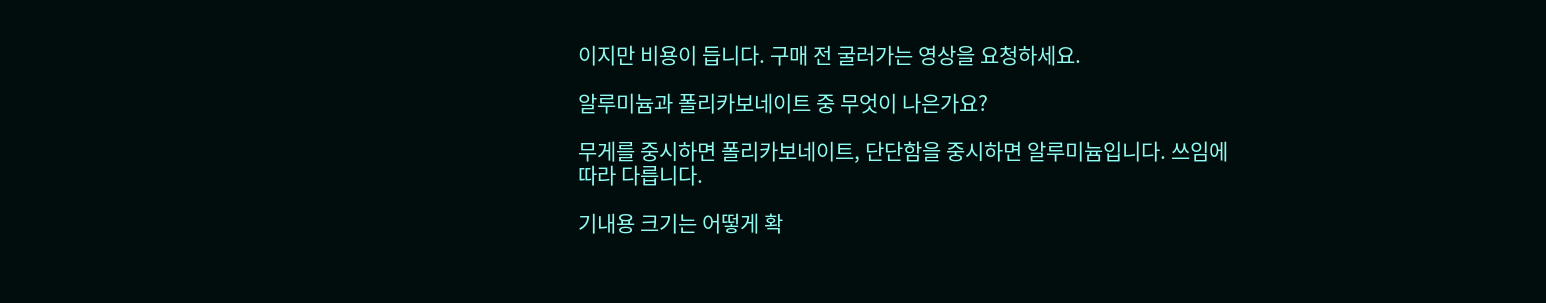이지만 비용이 듭니다. 구매 전 굴러가는 영상을 요청하세요.

알루미늄과 폴리카보네이트 중 무엇이 나은가요?

무게를 중시하면 폴리카보네이트, 단단함을 중시하면 알루미늄입니다. 쓰임에 따라 다릅니다.

기내용 크기는 어떻게 확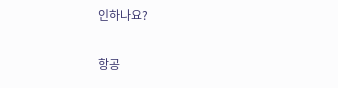인하나요?

항공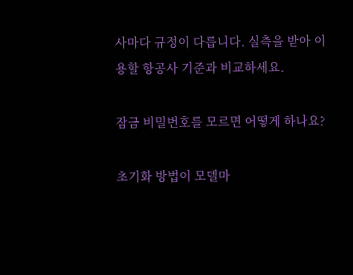사마다 규정이 다릅니다. 실측을 받아 이용할 항공사 기준과 비교하세요.

잠금 비밀번호를 모르면 어떻게 하나요?

초기화 방법이 모델마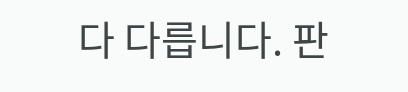다 다릅니다. 판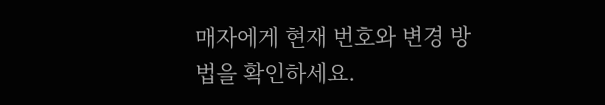매자에게 현재 번호와 변경 방법을 확인하세요.